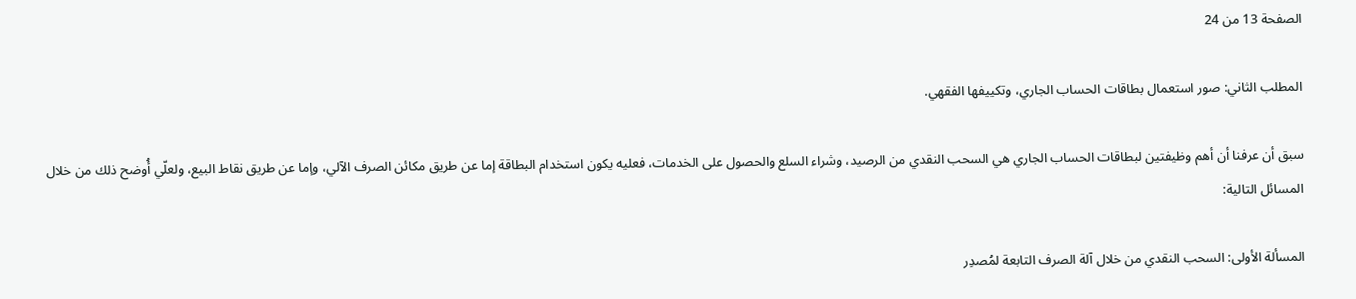الصفحة 13 من 24

المطلب الثاني: صور استعمال بطاقات الحساب الجاري، وتكييفها الفقهي.

سبق أن عرفنا أن أهم وظيفتين لبطاقات الحساب الجاري هي السحب النقدي من الرصيد، وشراء السلع والحصول على الخدمات، فعليه يكون استخدام البطاقة إما عن طريق مكائن الصرف الآلي، وإما عن طريق نقاط البيع، ولعلّي أُوضح ذلك من خلال المسائل التالية:

المسألة الأولى: السحب النقدي من خلال آلة الصرف التابعة لمُصدِر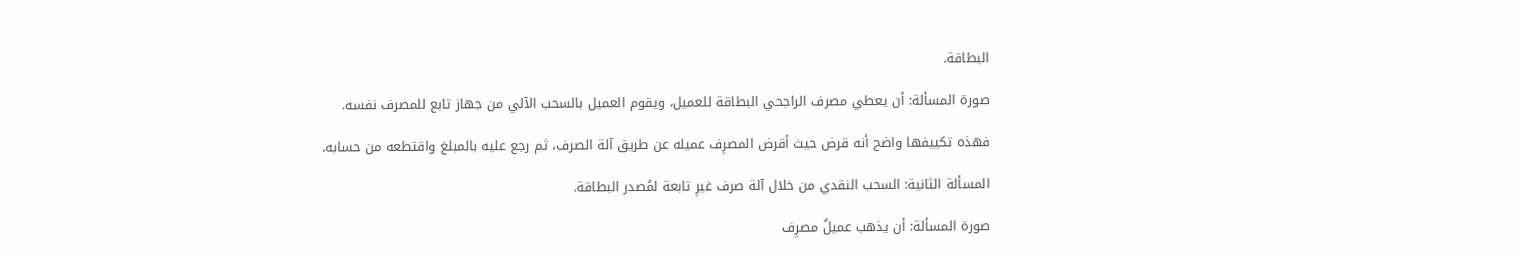البطاقة.

صورة المسألة: أن يعطي مصرف الراجحي البطاقة للعميل، ويقوم العميل بالسحب الآلي من جهاز تابع للمصرف نفسه.

فهذه تكييفها واضح أنه قرض حيث أقرض المصرِف عميله عن طريق آلة الصرف، ثم رجع عليه بالمبلغ واقتطعه من حسابه.

المسألة الثانية: السحب النقدي من خلال آلة صرف غيرِ تابعة لمُصدر البطاقة.

صورة المسألة: أن يذهب عميلُ مصرِف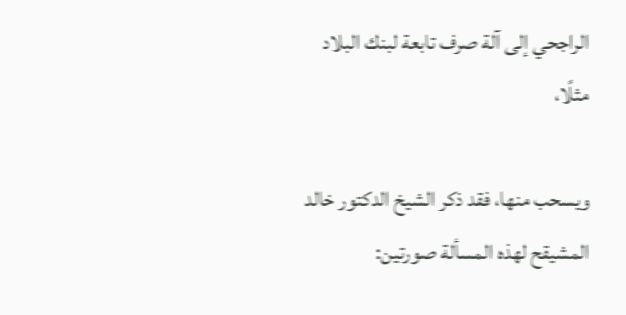الراجحي إلى آلة صرف تابعة لبنك البلاد مثلًا،

ويسحب منها، فقد ذكر الشيخ الدكتور خالد المشيقح لهذه المسألة صورتين: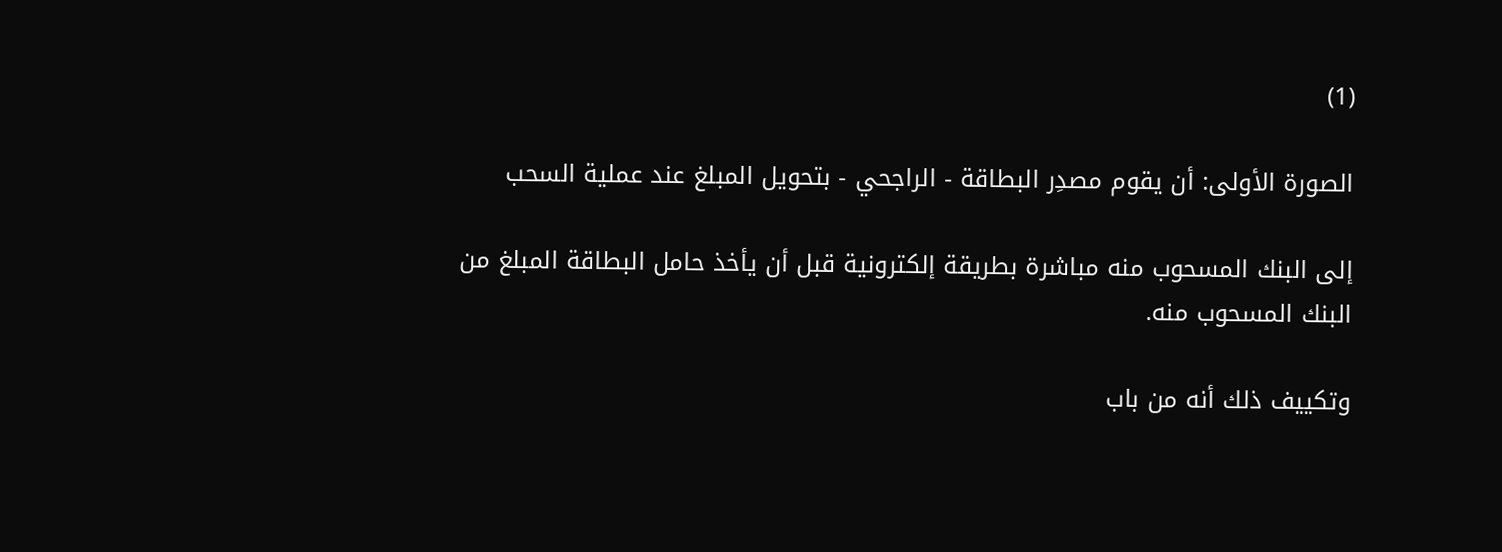(1)

الصورة الأولى: أن يقوم مصدِر البطاقة - الراجحي - بتحويل المبلغ عند عملية السحب

إلى البنك المسحوب منه مباشرة بطريقة إلكترونية قبل أن يأخذ حامل البطاقة المبلغ من البنك المسحوب منه.

وتكييف ذلك أنه من باب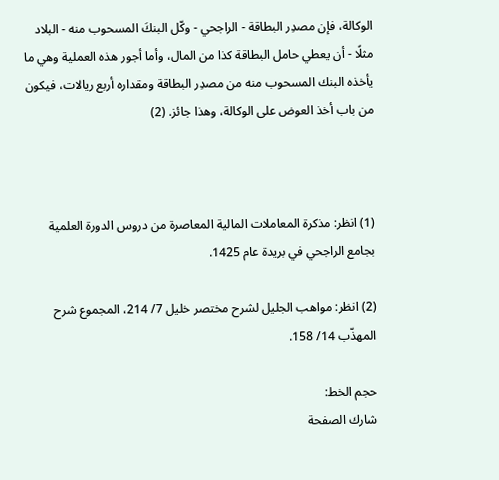الوكالة، فإن مصدِر البطاقة - الراجحي - وكّل البنكَ المسحوب منه - البلاد مثلًا - أن يعطي حامل البطاقة كذا من المال، وأما أجور هذه العملية وهي ما يأخذه البنك المسحوب منه من مصدِر البطاقة ومقداره أربع ريالات، فيكون من باب أخذ العوض على الوكالة، وهذا جائز. (2)



(1) انظر: مذكرة المعاملات المالية المعاصرة من دروس الدورة العلمية بجامع الراجحي في بريدة عام 1425.

(2) انظر: مواهب الجليل لشرح مختصر خليل 7/ 214، المجموع شرح المهذّب 14/ 158.

حجم الخط:
شارك الصفحة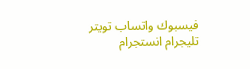فيسبوك واتساب تويتر تليجرام انستجرام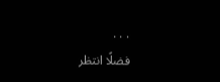. . .
فضلًا انتظر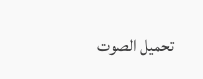تحميل الصوت